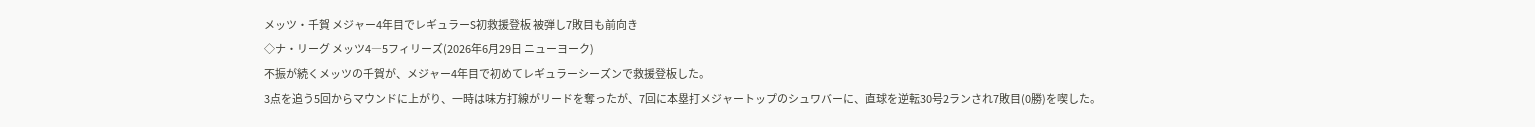メッツ・千賀 メジャー4年目でレギュラーS初救援登板 被弾し7敗目も前向き
◇ナ・リーグ メッツ4―5フィリーズ(2026年6月29日 ニューヨーク)
不振が続くメッツの千賀が、メジャー4年目で初めてレギュラーシーズンで救援登板した。
3点を追う5回からマウンドに上がり、一時は味方打線がリードを奪ったが、7回に本塁打メジャートップのシュワバーに、直球を逆転30号2ランされ7敗目(0勝)を喫した。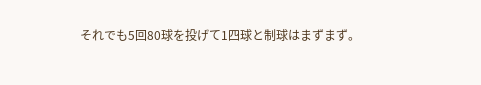それでも5回80球を投げて1四球と制球はまずまず。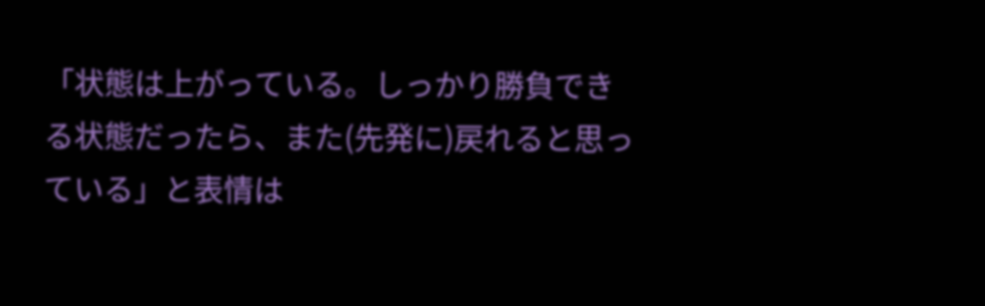「状態は上がっている。しっかり勝負できる状態だったら、また(先発に)戻れると思っている」と表情は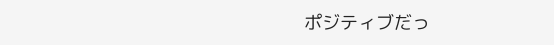ポジティブだっ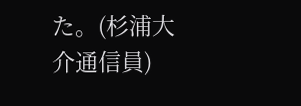た。(杉浦大介通信員)